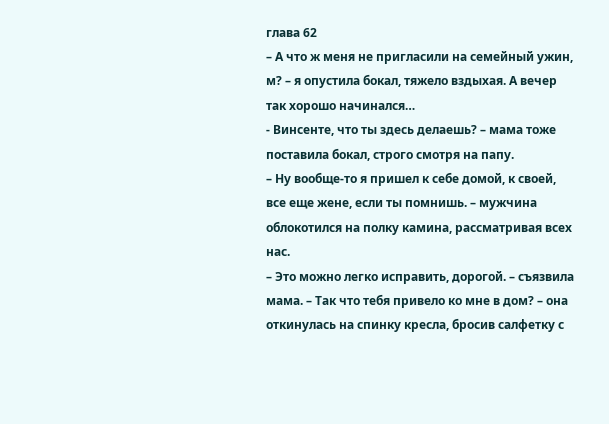глава 62
– А что ж меня не пригласили на семейный ужин, м? – я опустила бокал, тяжело вздыхая. А вечер так хорошо начинался…
- Винсенте, что ты здесь делаешь? – мама тоже поставила бокал, строго смотря на папу.
– Ну вообще-то я пришел к себе домой, к своей, все еще жене, если ты помнишь. – мужчина облокотился на полку камина, рассматривая всех нас.
– Это можно легко исправить, дорогой. – съязвила мама. – Так что тебя привело ко мне в дом? – она откинулась на спинку кресла, бросив салфетку с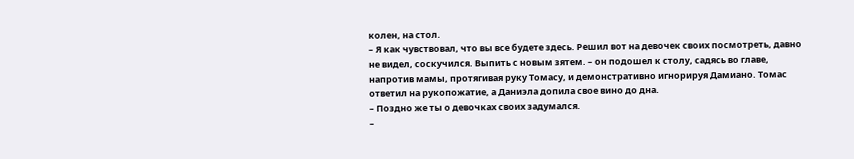колен, на стол.
– Я как чувствовал, что вы все будете здесь. Решил вот на девочек своих посмотреть, давно не видел, соскучился. Выпить с новым зятем. – он подошел к столу, садясь во главе, напротив мамы, протягивая руку Томасу, и демонстративно игнорируя Дамиано. Томас ответил на рукопожатие, а Даниэла допила свое вино до дна.
– Поздно же ты о девочках своих задумался.
–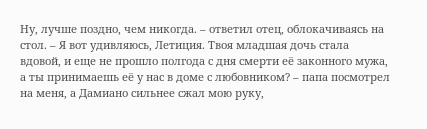Ну, лучше поздно, чем никогда. – ответил отец, облокачиваясь на стол. – Я вот удивляюсь, Летиция. Твоя младшая дочь стала вдовой, и еще не прошло полгода с дня смерти её законного мужа, а ты принимаешь её у нас в доме с любовником? – папа посмотрел на меня, а Дамиано сильнее сжал мою руку,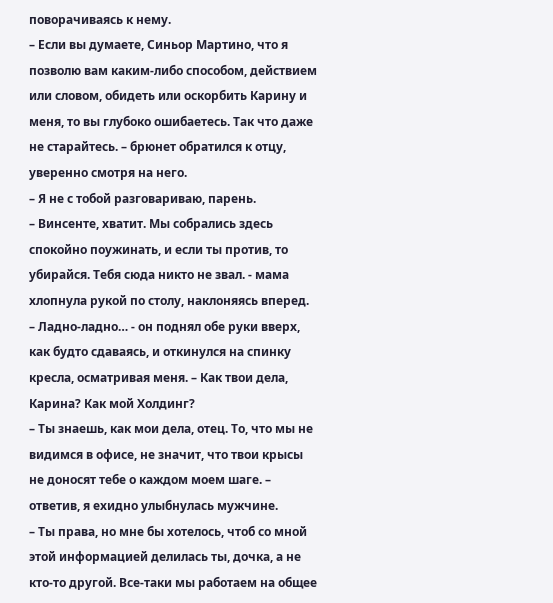поворачиваясь к нему.
– Если вы думаете, Синьор Мартино, что я позволю вам каким-либо способом, действием или словом, обидеть или оскорбить Карину и меня, то вы глубоко ошибаетесь. Так что даже не старайтесь. – брюнет обратился к отцу, уверенно смотря на него.
– Я не с тобой разговариваю, парень.
– Винсенте, хватит. Мы собрались здесь спокойно поужинать, и если ты против, то убирайся. Тебя сюда никто не звал. - мама хлопнула рукой по столу, наклоняясь вперед.
– Ладно-ладно… - он поднял обе руки вверх, как будто сдаваясь, и откинулся на спинку кресла, осматривая меня. – Как твои дела, Карина? Как мой Холдинг?
– Ты знаешь, как мои дела, отец. То, что мы не видимся в офисе, не значит, что твои крысы не доносят тебе о каждом моем шаге. – ответив, я ехидно улыбнулась мужчине.
– Ты права, но мне бы хотелось, чтоб со мной этой информацией делилась ты, дочка, а не кто-то другой. Все-таки мы работаем на общее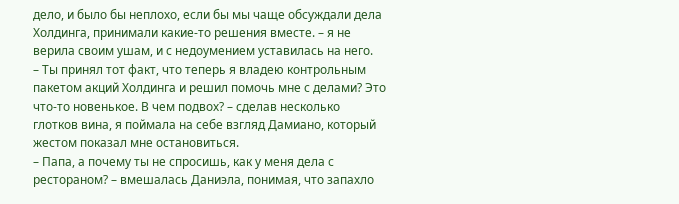дело, и было бы неплохо, если бы мы чаще обсуждали дела Холдинга, принимали какие-то решения вместе. – я не верила своим ушам, и с недоумением уставилась на него.
– Ты принял тот факт, что теперь я владею контрольным пакетом акций Холдинга и решил помочь мне с делами? Это что-то новенькое. В чем подвох? – сделав несколько глотков вина, я поймала на себе взгляд Дамиано, который жестом показал мне остановиться.
– Папа, а почему ты не спросишь, как у меня дела с рестораном? – вмешалась Даниэла, понимая, что запахло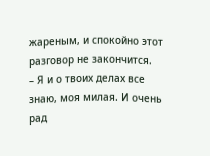жареным, и спокойно этот разговор не закончится.
– Я и о твоих делах все знаю, моя милая. И очень рад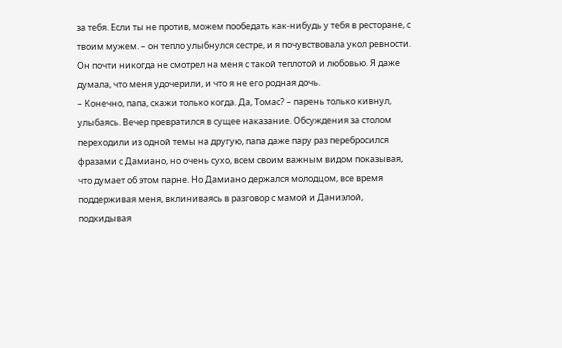за тебя. Если ты не против, можем пообедать как-нибудь у тебя в ресторане, с твоим мужем. – он тепло улыбнулся сестре, и я почувствовала укол ревности. Он почти никогда не смотрел на меня с такой теплотой и любовью. Я даже думала, что меня удочерили, и что я не его родная дочь.
– Конечно, папа, скажи только когда. Да, Томас? – парень только кивнул, улыбаясь. Вечер превратился в сущее наказание. Обсуждения за столом переходили из одной темы на другую, папа даже пару раз перебросился фразами с Дамиано, но очень сухо, всем своим важным видом показывая, что думает об этом парне. Но Дамиано держался молодцом, все время поддерживая меня, вклиниваясь в разговор с мамой и Даниэлой, подкидывая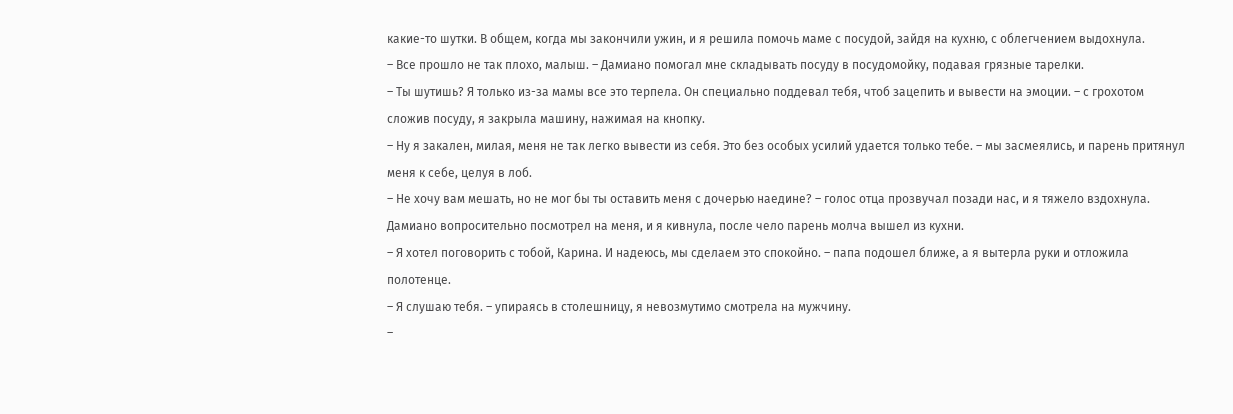какие-то шутки. В общем, когда мы закончили ужин, и я решила помочь маме с посудой, зайдя на кухню, с облегчением выдохнула.
– Все прошло не так плохо, малыш. – Дамиано помогал мне складывать посуду в посудомойку, подавая грязные тарелки.
– Ты шутишь? Я только из-за мамы все это терпела. Он специально поддевал тебя, чтоб зацепить и вывести на эмоции. – с грохотом сложив посуду, я закрыла машину, нажимая на кнопку.
– Ну я закален, милая, меня не так легко вывести из себя. Это без особых усилий удается только тебе. – мы засмеялись, и парень притянул меня к себе, целуя в лоб.
– Не хочу вам мешать, но не мог бы ты оставить меня с дочерью наедине? – голос отца прозвучал позади нас, и я тяжело вздохнула. Дамиано вопросительно посмотрел на меня, и я кивнула, после чело парень молча вышел из кухни.
– Я хотел поговорить с тобой, Карина. И надеюсь, мы сделаем это спокойно. – папа подошел ближе, а я вытерла руки и отложила полотенце.
– Я слушаю тебя. – упираясь в столешницу, я невозмутимо смотрела на мужчину.
–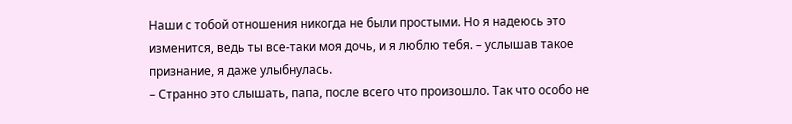Наши с тобой отношения никогда не были простыми. Но я надеюсь это изменится, ведь ты все-таки моя дочь, и я люблю тебя. – услышав такое признание, я даже улыбнулась.
– Странно это слышать, папа, после всего что произошло. Так что особо не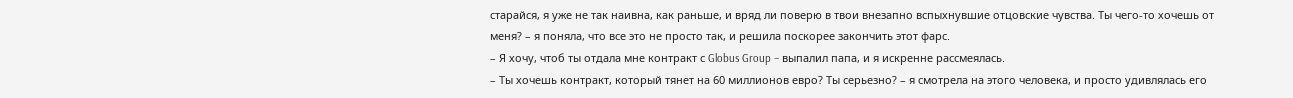старайся, я уже не так наивна, как раньше, и вряд ли поверю в твои внезапно вспыхнувшие отцовские чувства. Ты чего-то хочешь от меня? – я поняла, что все это не просто так, и решила поскорее закончить этот фарс.
– Я хочу, чтоб ты отдала мне контракт с Globus Group – выпалил папа, и я искренне рассмеялась.
– Ты хочешь контракт, который тянет на 60 миллионов евро? Ты серьезно? – я смотрела на этого человека, и просто удивлялась его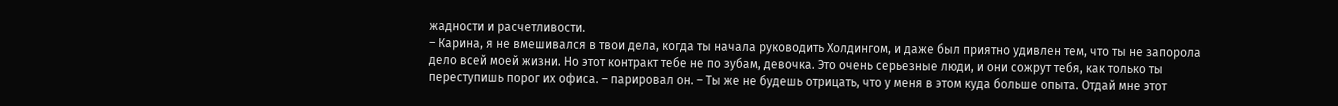жадности и расчетливости.
– Карина, я не вмешивался в твои дела, когда ты начала руководить Холдингом, и даже был приятно удивлен тем, что ты не запорола дело всей моей жизни. Но этот контракт тебе не по зубам, девочка. Это очень серьезные люди, и они сожрут тебя, как только ты переступишь порог их офиса. – парировал он. – Ты же не будешь отрицать, что у меня в этом куда больше опыта. Отдай мне этот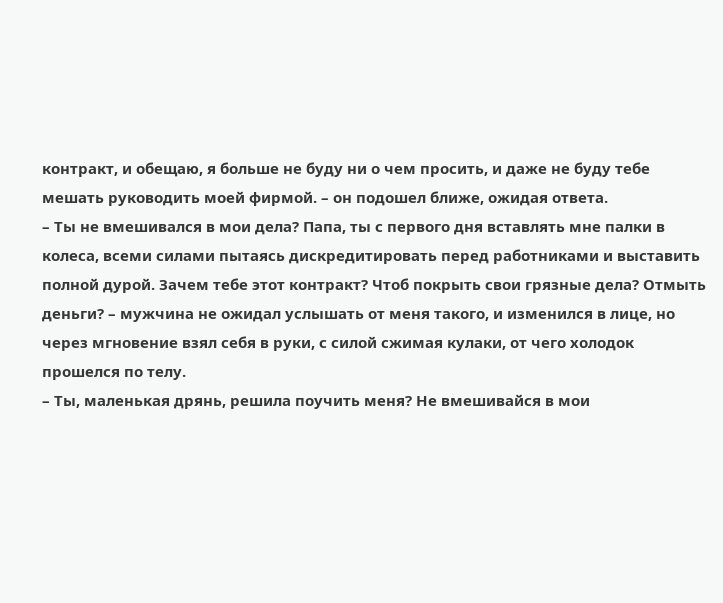контракт, и обещаю, я больше не буду ни о чем просить, и даже не буду тебе мешать руководить моей фирмой. – он подошел ближе, ожидая ответа.
– Ты не вмешивался в мои дела? Папа, ты с первого дня вставлять мне палки в колеса, всеми силами пытаясь дискредитировать перед работниками и выставить полной дурой. Зачем тебе этот контракт? Чтоб покрыть свои грязные дела? Отмыть деньги? – мужчина не ожидал услышать от меня такого, и изменился в лице, но через мгновение взял себя в руки, с силой сжимая кулаки, от чего холодок прошелся по телу.
– Ты, маленькая дрянь, решила поучить меня? Не вмешивайся в мои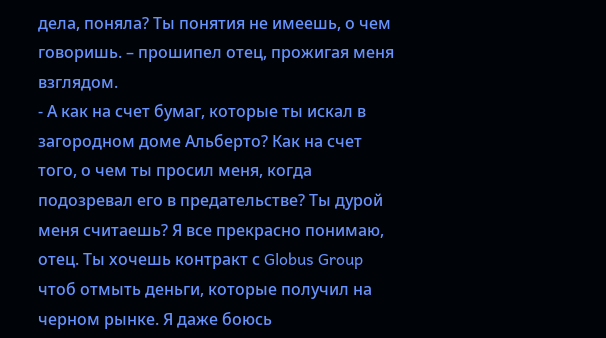дела, поняла? Ты понятия не имеешь, о чем говоришь. – прошипел отец, прожигая меня взглядом.
- А как на счет бумаг, которые ты искал в загородном доме Альберто? Как на счет того, о чем ты просил меня, когда подозревал его в предательстве? Ты дурой меня считаешь? Я все прекрасно понимаю, отец. Ты хочешь контракт с Globus Group чтоб отмыть деньги, которые получил на черном рынке. Я даже боюсь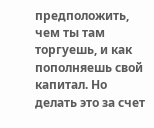предположить, чем ты там торгуешь, и как пополняешь свой капитал. Но делать это за счет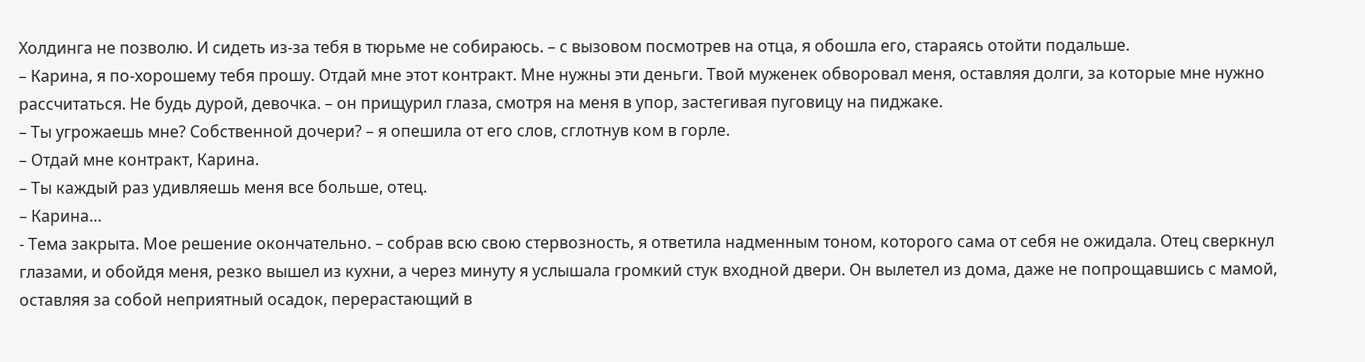Холдинга не позволю. И сидеть из-за тебя в тюрьме не собираюсь. – с вызовом посмотрев на отца, я обошла его, стараясь отойти подальше.
– Карина, я по-хорошему тебя прошу. Отдай мне этот контракт. Мне нужны эти деньги. Твой муженек обворовал меня, оставляя долги, за которые мне нужно рассчитаться. Не будь дурой, девочка. – он прищурил глаза, смотря на меня в упор, застегивая пуговицу на пиджаке.
– Ты угрожаешь мне? Собственной дочери? – я опешила от его слов, сглотнув ком в горле.
– Отдай мне контракт, Карина.
– Ты каждый раз удивляешь меня все больше, отец.
– Карина…
- Тема закрыта. Мое решение окончательно. – собрав всю свою стервозность, я ответила надменным тоном, которого сама от себя не ожидала. Отец сверкнул глазами, и обойдя меня, резко вышел из кухни, а через минуту я услышала громкий стук входной двери. Он вылетел из дома, даже не попрощавшись с мамой, оставляя за собой неприятный осадок, перерастающий в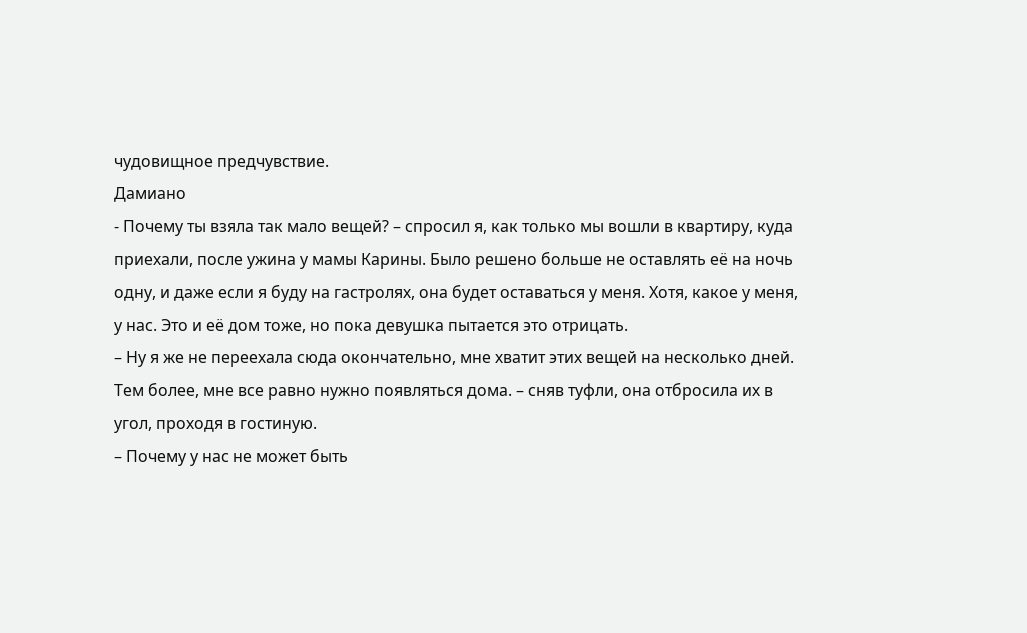чудовищное предчувствие.
Дамиано
- Почему ты взяла так мало вещей? – спросил я, как только мы вошли в квартиру, куда приехали, после ужина у мамы Карины. Было решено больше не оставлять её на ночь одну, и даже если я буду на гастролях, она будет оставаться у меня. Хотя, какое у меня, у нас. Это и её дом тоже, но пока девушка пытается это отрицать.
– Ну я же не переехала сюда окончательно, мне хватит этих вещей на несколько дней. Тем более, мне все равно нужно появляться дома. – сняв туфли, она отбросила их в угол, проходя в гостиную.
– Почему у нас не может быть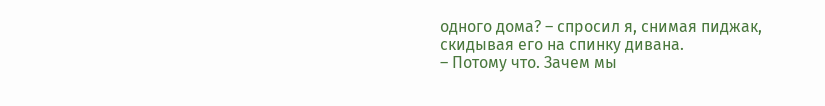одного дома? – спросил я, снимая пиджак, скидывая его на спинку дивана.
– Потому что. Зачем мы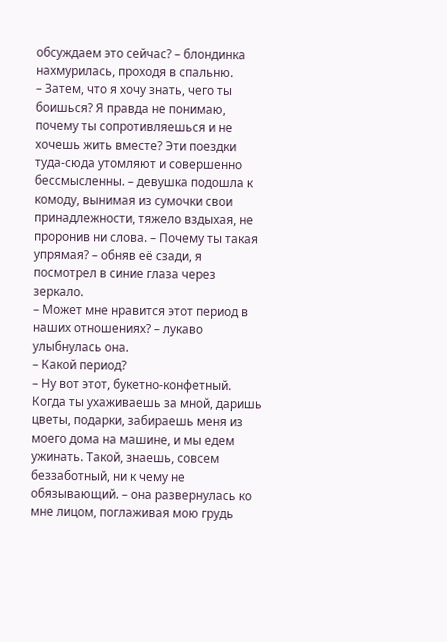обсуждаем это сейчас? – блондинка нахмурилась, проходя в спальню.
– Затем, что я хочу знать, чего ты боишься? Я правда не понимаю, почему ты сопротивляешься и не хочешь жить вместе? Эти поездки туда-сюда утомляют и совершенно бессмысленны. – девушка подошла к комоду, вынимая из сумочки свои принадлежности, тяжело вздыхая, не проронив ни слова. – Почему ты такая упрямая? – обняв её сзади, я посмотрел в синие глаза через зеркало.
– Может мне нравится этот период в наших отношениях? – лукаво улыбнулась она.
– Какой период?
– Ну вот этот, букетно-конфетный. Когда ты ухаживаешь за мной, даришь цветы, подарки, забираешь меня из моего дома на машине, и мы едем ужинать. Такой, знаешь, совсем беззаботный, ни к чему не обязывающий. – она развернулась ко мне лицом, поглаживая мою грудь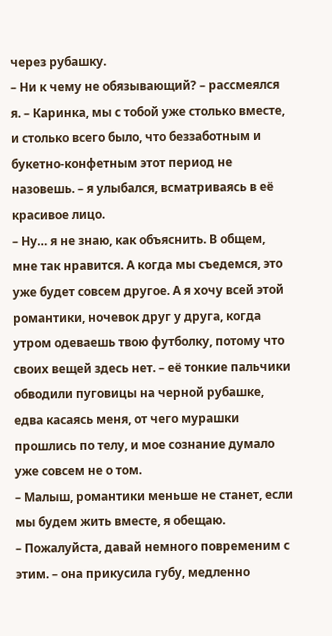через рубашку.
– Ни к чему не обязывающий? – рассмеялся я. – Каринка, мы с тобой уже столько вместе, и столько всего было, что беззаботным и букетно-конфетным этот период не назовешь. – я улыбался, всматриваясь в её красивое лицо.
– Ну… я не знаю, как объяснить. В общем, мне так нравится. А когда мы съедемся, это уже будет совсем другое. А я хочу всей этой романтики, ночевок друг у друга, когда утром одеваешь твою футболку, потому что своих вещей здесь нет. – её тонкие пальчики обводили пуговицы на черной рубашке, едва касаясь меня, от чего мурашки прошлись по телу, и мое сознание думало уже совсем не о том.
– Малыш, романтики меньше не станет, если мы будем жить вместе, я обещаю.
– Пожалуйста, давай немного повременим с этим. – она прикусила губу, медленно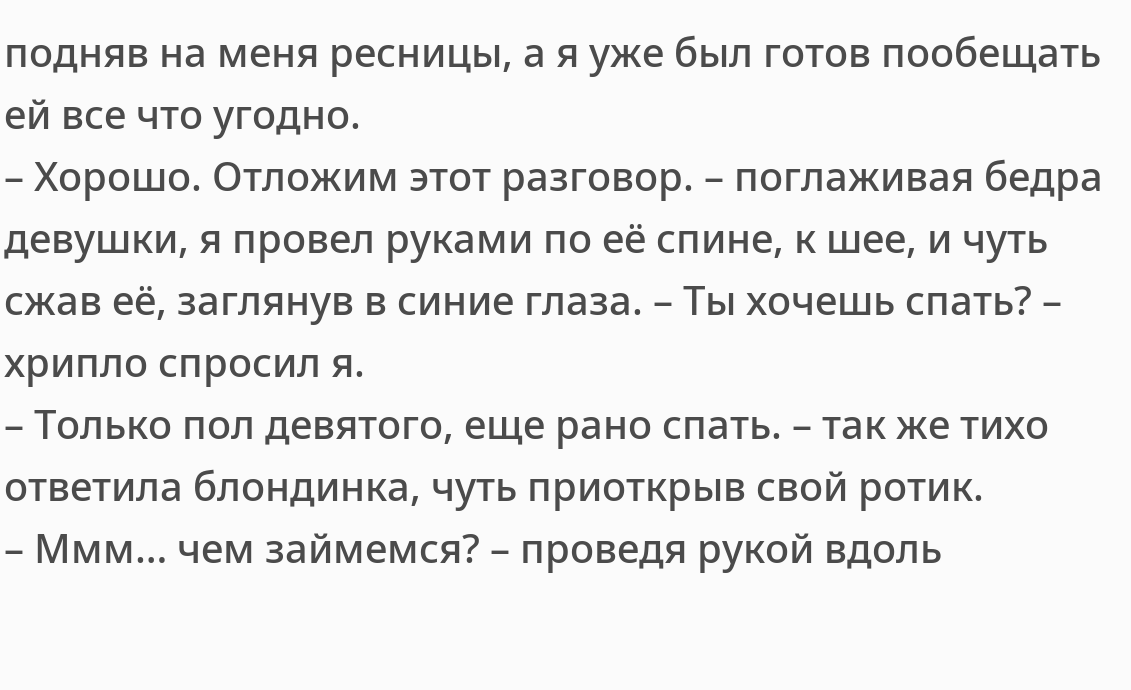подняв на меня ресницы, а я уже был готов пообещать ей все что угодно.
– Хорошо. Отложим этот разговор. – поглаживая бедра девушки, я провел руками по её спине, к шее, и чуть сжав её, заглянув в синие глаза. – Ты хочешь спать? – хрипло спросил я.
– Только пол девятого, еще рано спать. – так же тихо ответила блондинка, чуть приоткрыв свой ротик.
– Ммм… чем займемся? – проведя рукой вдоль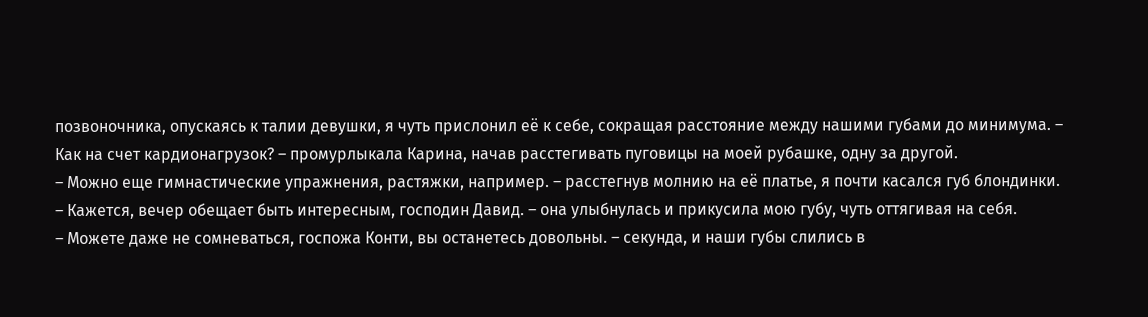позвоночника, опускаясь к талии девушки, я чуть прислонил её к себе, сокращая расстояние между нашими губами до минимума. –
Как на счет кардионагрузок? – промурлыкала Карина, начав расстегивать пуговицы на моей рубашке, одну за другой.
– Можно еще гимнастические упражнения, растяжки, например. – расстегнув молнию на её платье, я почти касался губ блондинки.
– Кажется, вечер обещает быть интересным, господин Давид. – она улыбнулась и прикусила мою губу, чуть оттягивая на себя.
– Можете даже не сомневаться, госпожа Конти, вы останетесь довольны. – секунда, и наши губы слились в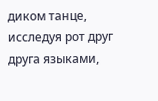диком танце, исследуя рот друг друга языками,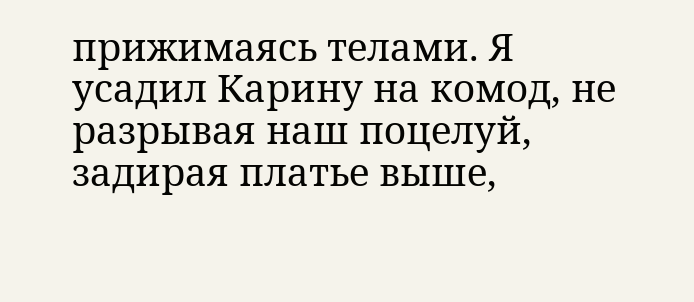прижимаясь телами. Я усадил Карину на комод, не разрывая наш поцелуй, задирая платье выше,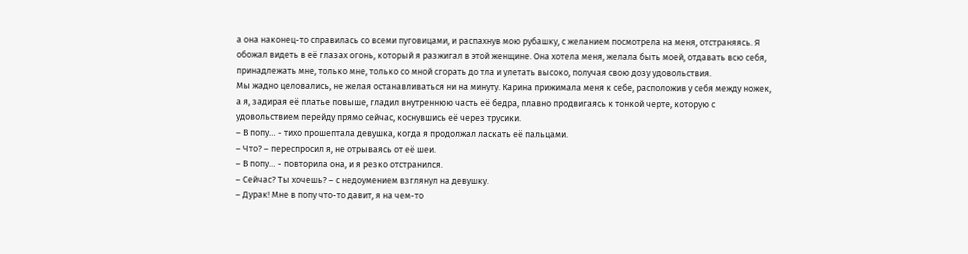а она наконец-то справилась со всеми пуговицами, и распахнув мою рубашку, с желанием посмотрела на меня, отстраняясь. Я обожал видеть в её глазах огонь, который я разжигал в этой женщине. Она хотела меня, желала быть моей, отдавать всю себя, принадлежать мне, только мне, только со мной сгорать до тла и улетать высоко, получая свою дозу удовольствия.
Мы жадно целовались, не желая останавливаться ни на минуту. Карина прижимала меня к себе, расположив у себя между ножек, а я, задирая её платье повыше, гладил внутреннюю часть её бедра, плавно продвигаясь к тонкой черте, которую с удовольствием перейду прямо сейчас, коснувшись её через трусики.
– В попу… - тихо прошептала девушка, когда я продолжал ласкать её пальцами.
– Что? – переспросил я, не отрываясь от её шеи.
– В попу… - повторила она, и я резко отстранился.
– Сейчас? Ты хочешь? – с недоумением взглянул на девушку.
– Дурак! Мне в попу что-то давит, я на чем-то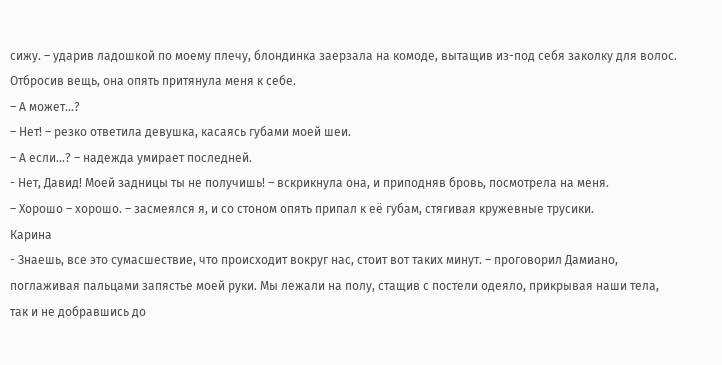сижу. – ударив ладошкой по моему плечу, блондинка заерзала на комоде, вытащив из-под себя заколку для волос. Отбросив вещь, она опять притянула меня к себе.
– А может…?
– Нет! – резко ответила девушка, касаясь губами моей шеи.
– А если…? – надежда умирает последней.
- Нет, Давид! Моей задницы ты не получишь! – вскрикнула она, и приподняв бровь, посмотрела на меня.
– Хорошо – хорошо. – засмеялся я, и со стоном опять припал к её губам, стягивая кружевные трусики.
Карина
- Знаешь, все это сумасшествие, что происходит вокруг нас, стоит вот таких минут. – проговорил Дамиано, поглаживая пальцами запястье моей руки. Мы лежали на полу, стащив с постели одеяло, прикрывая наши тела, так и не добравшись до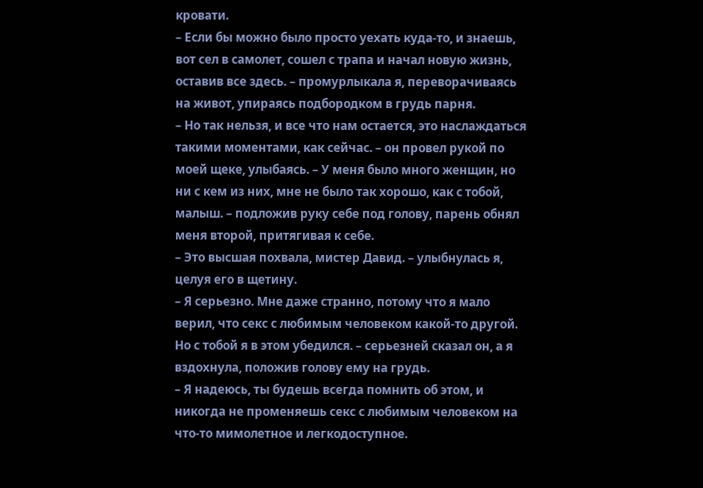кровати.
– Если бы можно было просто уехать куда-то, и знаешь, вот сел в самолет, сошел с трапа и начал новую жизнь, оставив все здесь. – промурлыкала я, переворачиваясь на живот, упираясь подбородком в грудь парня.
– Но так нельзя, и все что нам остается, это наслаждаться такими моментами, как сейчас. – он провел рукой по моей щеке, улыбаясь. – У меня было много женщин, но ни с кем из них, мне не было так хорошо, как с тобой, малыш. – подложив руку себе под голову, парень обнял меня второй, притягивая к себе.
– Это высшая похвала, мистер Давид. – улыбнулась я, целуя его в щетину.
– Я серьезно. Мне даже странно, потому что я мало верил, что секс с любимым человеком какой-то другой. Но с тобой я в этом убедился. – серьезней сказал он, а я вздохнула, положив голову ему на грудь.
– Я надеюсь, ты будешь всегда помнить об этом, и никогда не променяешь секс с любимым человеком на что-то мимолетное и легкодоступное.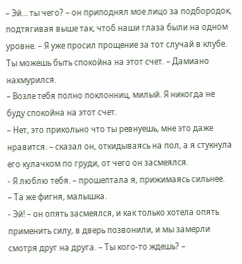– Эй… ты чего? – он приподнял мое лицо за подбородок, подтягивая выше так, чтоб наши глаза были на одном уровне. – Я уже просил прощение за тот случай в клубе. Ты можешь быть спокойна на этот счет. – Дамиано нахмурился.
– Возле тебя полно поклонниц, милый. Я никогда не буду спокойна на этот счет.
– Нет, это прикольно что ты ревнуешь, мне это даже нравится. – сказал он, откидываясь на пол, а я стукнула его кулачком по груди, от чего он засмеялся.
- Я люблю тебя. – прошептала я, прижимаясь сильнее.
– Та же фигня, малышка.
- Эй! – он опять засмеялся, и как только хотела опять применить силу, в дверь позвонили, и мы замерли смотря друг на друга. – Ты кого-то ждешь? –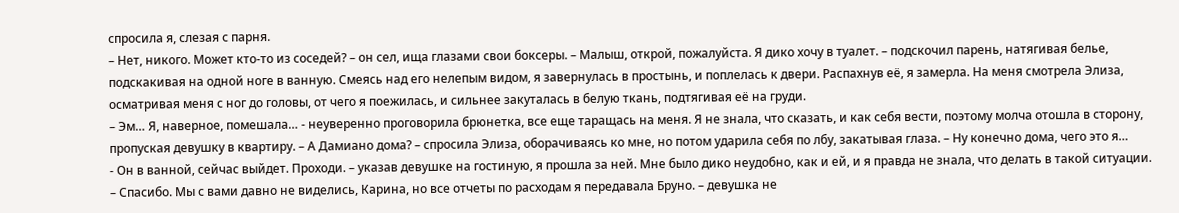спросила я, слезая с парня.
– Нет, никого. Может кто-то из соседей? – он сел, ища глазами свои боксеры. – Малыш, открой, пожалуйста. Я дико хочу в туалет. – подскочил парень, натягивая белье, подскакивая на одной ноге в ванную. Смеясь над его нелепым видом, я завернулась в простынь, и поплелась к двери. Распахнув её, я замерла. На меня смотрела Элиза, осматривая меня с ног до головы, от чего я поежилась, и сильнее закуталась в белую ткань, подтягивая её на груди.
– Эм… Я, наверное, помешала… - неуверенно проговорила брюнетка, все еще таращась на меня. Я не знала, что сказать, и как себя вести, поэтому молча отошла в сторону, пропуская девушку в квартиру. – А Дамиано дома? – спросила Элиза, оборачиваясь ко мне, но потом ударила себя по лбу, закатывая глаза. – Ну конечно дома, чего это я…
- Он в ванной, сейчас выйдет. Проходи. – указав девушке на гостиную, я прошла за ней. Мне было дико неудобно, как и ей, и я правда не знала, что делать в такой ситуации.
– Спасибо. Мы с вами давно не виделись, Карина, но все отчеты по расходам я передавала Бруно. – девушка не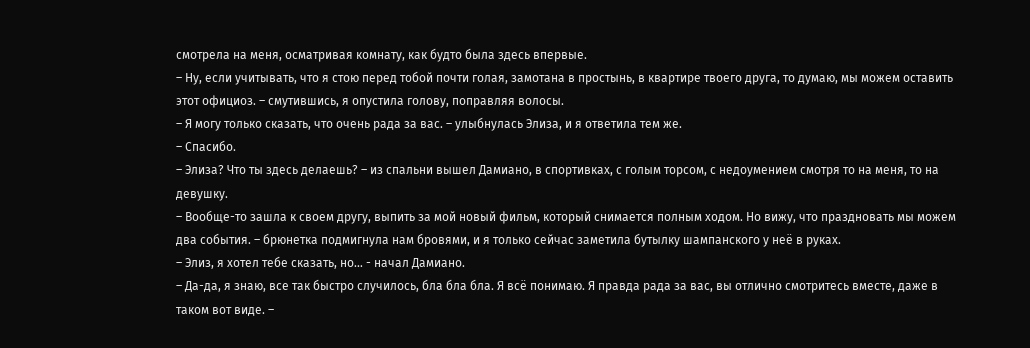смотрела на меня, осматривая комнату, как будто была здесь впервые.
– Ну, если учитывать, что я стою перед тобой почти голая, замотана в простынь, в квартире твоего друга, то думаю, мы можем оставить этот официоз. – смутившись, я опустила голову, поправляя волосы.
– Я могу только сказать, что очень рада за вас. – улыбнулась Элиза, и я ответила тем же.
– Спасибо.
– Элиза? Что ты здесь делаешь? – из спальни вышел Дамиано, в спортивках, с голым торсом, с недоумением смотря то на меня, то на девушку.
– Вообще-то зашла к своем другу, выпить за мой новый фильм, который снимается полным ходом. Но вижу, что праздновать мы можем два события. – брюнетка подмигнула нам бровями, и я только сейчас заметила бутылку шампанского у неё в руках.
– Элиз, я хотел тебе сказать, но… - начал Дамиано.
– Да-да, я знаю, все так быстро случилось, бла бла бла. Я всё понимаю. Я правда рада за вас, вы отлично смотритесь вместе, даже в таком вот виде. –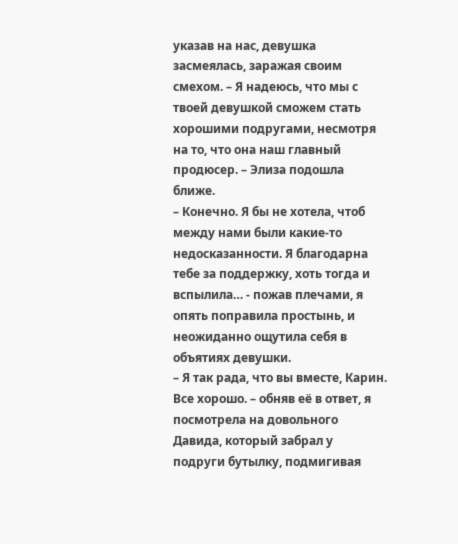указав на нас, девушка засмеялась, заражая своим смехом. – Я надеюсь, что мы с твоей девушкой сможем стать хорошими подругами, несмотря на то, что она наш главный продюсер. – Элиза подошла ближе.
– Конечно. Я бы не хотела, чтоб между нами были какие-то недосказанности. Я благодарна тебе за поддержку, хоть тогда и вспылила… - пожав плечами, я опять поправила простынь, и неожиданно ощутила себя в объятиях девушки.
– Я так рада, что вы вместе, Карин. Все хорошо. – обняв её в ответ, я посмотрела на довольного Давида, который забрал у подруги бутылку, подмигивая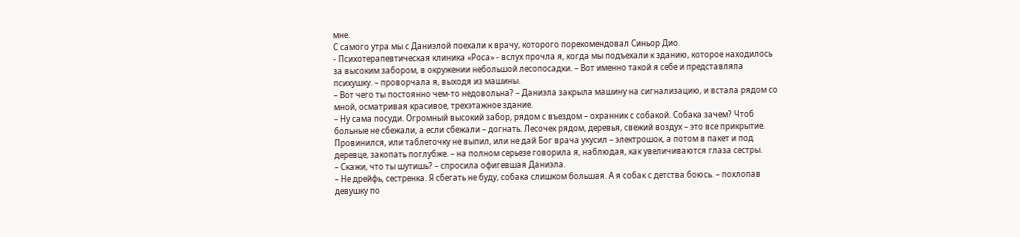мне.
С самого утра мы с Даниэлой поехали к врачу, которого порекомендовал Синьор Дио.
- Психотерапевтическая клиника «Роса» - вслух прочла я, когда мы подъехали к зданию, которое находилось за высоким забором, в окружении небольшой лесопосадки. – Вот именно такой я себе и представляла психушку. – проворчала я, выходя из машины.
– Вот чего ты постоянно чем-то недовольна? – Даниэла закрыла машину на сигнализацию, и встала рядом со мной, осматривая красивое, трехэтажное здание.
– Ну сама посуди. Огромный высокий забор, рядом с въездом – охранник с собакой. Собака зачем? Чтоб больные не сбежали, а если сбежали – догнать. Лесочек рядом, деревья, свежий воздух – это все прикрытие. Провинился, или таблеточку не выпил, или не дай Бог врача укусил – электрошок, а потом в пакет и под деревце, закопать поглубже. – на полном серьезе говорила я, наблюдая, как увеличиваются глаза сестры.
– Скажи, что ты шутишь? – спросила офигевшая Даниэла.
– Не дрейфь, сестренка. Я сбегать не буду, собака слишком большая. А я собак с детства боюсь. – похлопав девушку по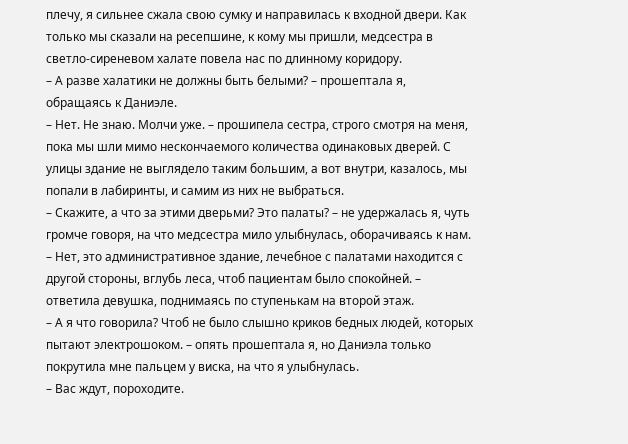плечу, я сильнее сжала свою сумку и направилась к входной двери. Как только мы сказали на ресепшине, к кому мы пришли, медсестра в светло-сиреневом халате повела нас по длинному коридору.
– А разве халатики не должны быть белыми? – прошептала я, обращаясь к Даниэле.
– Нет. Не знаю. Молчи уже. – прошипела сестра, строго смотря на меня, пока мы шли мимо нескончаемого количества одинаковых дверей. С улицы здание не выглядело таким большим, а вот внутри, казалось, мы попали в лабиринты, и самим из них не выбраться.
– Скажите, а что за этими дверьми? Это палаты? – не удержалась я, чуть громче говоря, на что медсестра мило улыбнулась, оборачиваясь к нам.
– Нет, это административное здание, лечебное с палатами находится с другой стороны, вглубь леса, чтоб пациентам было спокойней. – ответила девушка, поднимаясь по ступенькам на второй этаж.
– А я что говорила? Чтоб не было слышно криков бедных людей, которых пытают электрошоком. – опять прошептала я, но Даниэла только покрутила мне пальцем у виска, на что я улыбнулась.
– Вас ждут, пороходите.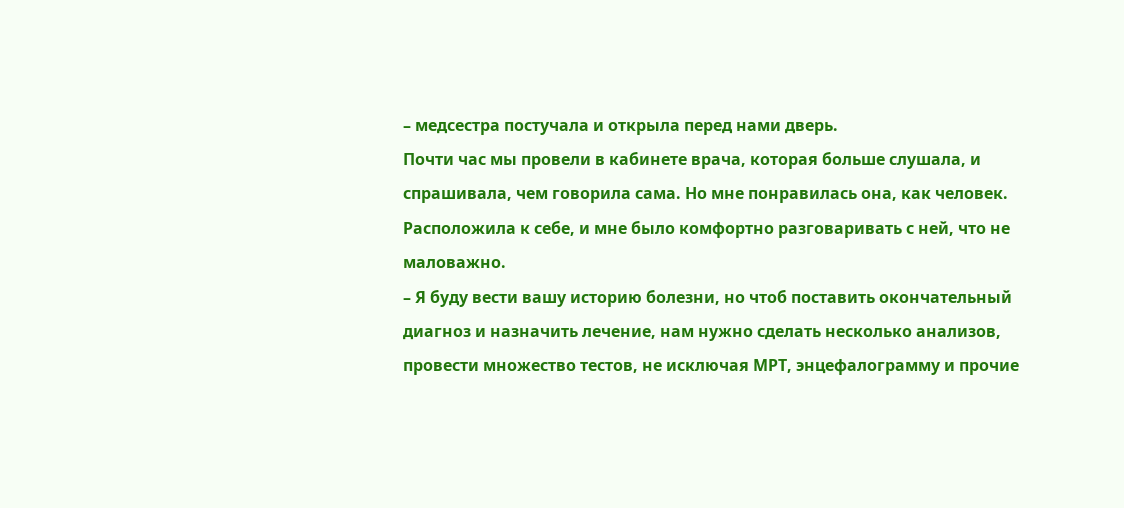– медсестра постучала и открыла перед нами дверь.
Почти час мы провели в кабинете врача, которая больше слушала, и спрашивала, чем говорила сама. Но мне понравилась она, как человек. Расположила к себе, и мне было комфортно разговаривать с ней, что не маловажно.
– Я буду вести вашу историю болезни, но чтоб поставить окончательный диагноз и назначить лечение, нам нужно сделать несколько анализов, провести множество тестов, не исключая МРТ, энцефалограмму и прочие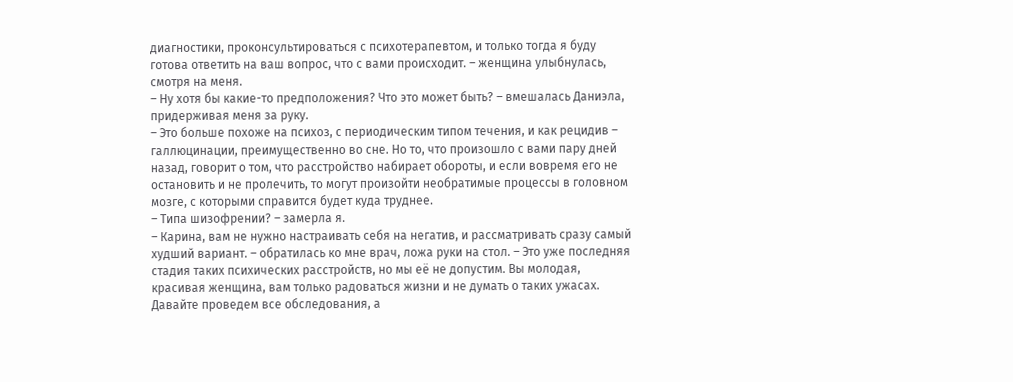диагностики, проконсультироваться с психотерапевтом, и только тогда я буду готова ответить на ваш вопрос, что с вами происходит. – женщина улыбнулась, смотря на меня.
– Ну хотя бы какие-то предположения? Что это может быть? – вмешалась Даниэла, придерживая меня за руку.
– Это больше похоже на психоз, с периодическим типом течения, и как рецидив – галлюцинации, преимущественно во сне. Но то, что произошло с вами пару дней назад, говорит о том, что расстройство набирает обороты, и если вовремя его не остановить и не пролечить, то могут произойти необратимые процессы в головном мозге, с которыми справится будет куда труднее.
– Типа шизофрении? – замерла я.
– Карина, вам не нужно настраивать себя на негатив, и рассматривать сразу самый худший вариант. – обратилась ко мне врач, ложа руки на стол. – Это уже последняя стадия таких психических расстройств, но мы её не допустим. Вы молодая, красивая женщина, вам только радоваться жизни и не думать о таких ужасах. Давайте проведем все обследования, а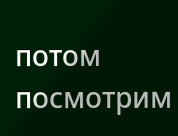потом посмотрим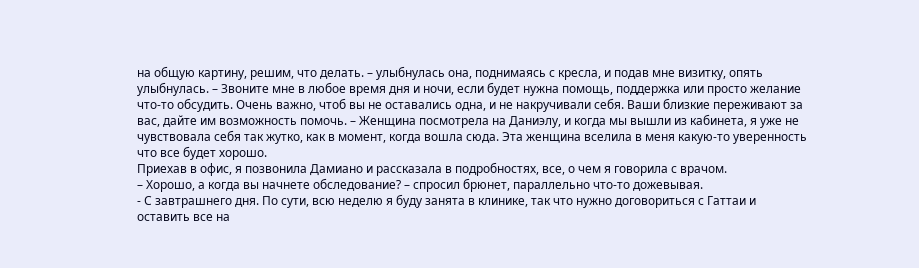на общую картину, решим, что делать. – улыбнулась она, поднимаясь с кресла, и подав мне визитку, опять улыбнулась. – Звоните мне в любое время дня и ночи, если будет нужна помощь, поддержка или просто желание что-то обсудить. Очень важно, чтоб вы не оставались одна, и не накручивали себя. Ваши близкие переживают за вас, дайте им возможность помочь. – Женщина посмотрела на Даниэлу, и когда мы вышли из кабинета, я уже не чувствовала себя так жутко, как в момент, когда вошла сюда. Эта женщина вселила в меня какую-то уверенность что все будет хорошо.
Приехав в офис, я позвонила Дамиано и рассказала в подробностях, все, о чем я говорила с врачом.
– Хорошо, а когда вы начнете обследование? – спросил брюнет, параллельно что-то дожевывая.
- С завтрашнего дня. По сути, всю неделю я буду занята в клинике, так что нужно договориться с Гаттаи и оставить все на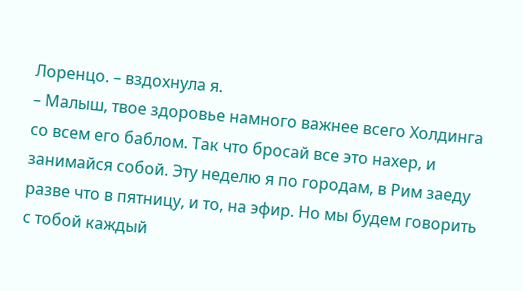Лоренцо. – вздохнула я.
– Малыш, твое здоровье намного важнее всего Холдинга со всем его баблом. Так что бросай все это нахер, и занимайся собой. Эту неделю я по городам, в Рим заеду разве что в пятницу, и то, на эфир. Но мы будем говорить с тобой каждый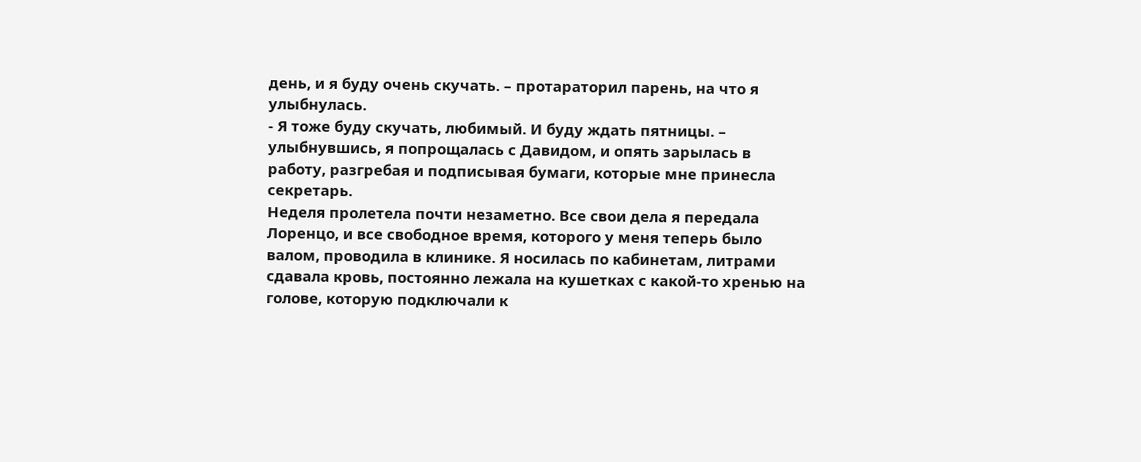день, и я буду очень скучать. – протараторил парень, на что я улыбнулась.
- Я тоже буду скучать, любимый. И буду ждать пятницы. – улыбнувшись, я попрощалась с Давидом, и опять зарылась в работу, разгребая и подписывая бумаги, которые мне принесла секретарь.
Неделя пролетела почти незаметно. Все свои дела я передала Лоренцо, и все свободное время, которого у меня теперь было валом, проводила в клинике. Я носилась по кабинетам, литрами сдавала кровь, постоянно лежала на кушетках с какой-то хренью на голове, которую подключали к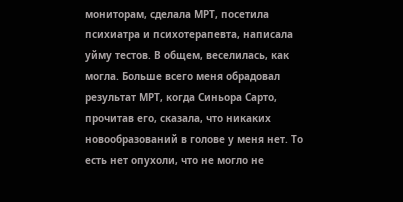мониторам, сделала МРТ, посетила психиатра и психотерапевта, написала уйму тестов. В общем, веселилась, как могла. Больше всего меня обрадовал результат МРТ, когда Синьора Сарто, прочитав его, сказала, что никаких новообразований в голове у меня нет. То есть нет опухоли, что не могло не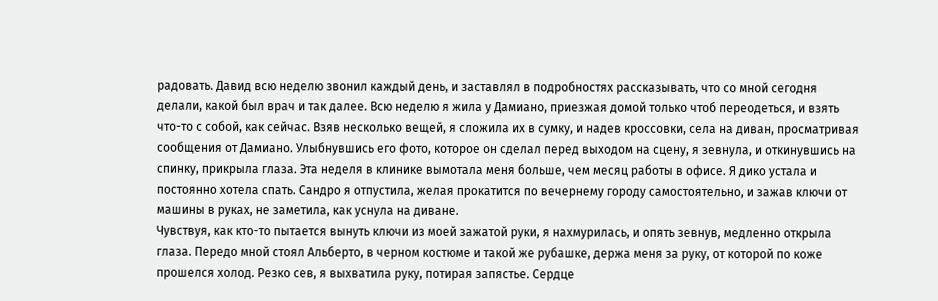радовать. Давид всю неделю звонил каждый день, и заставлял в подробностях рассказывать, что со мной сегодня делали, какой был врач и так далее. Всю неделю я жила у Дамиано, приезжая домой только чтоб переодеться, и взять что-то с собой, как сейчас. Взяв несколько вещей, я сложила их в сумку, и надев кроссовки, села на диван, просматривая сообщения от Дамиано. Улыбнувшись его фото, которое он сделал перед выходом на сцену, я зевнула, и откинувшись на спинку, прикрыла глаза. Эта неделя в клинике вымотала меня больше, чем месяц работы в офисе. Я дико устала и постоянно хотела спать. Сандро я отпустила, желая прокатится по вечернему городу самостоятельно, и зажав ключи от машины в руках, не заметила, как уснула на диване.
Чувствуя, как кто-то пытается вынуть ключи из моей зажатой руки, я нахмурилась, и опять зевнув, медленно открыла глаза. Передо мной стоял Альберто, в черном костюме и такой же рубашке, держа меня за руку, от которой по коже прошелся холод. Резко сев, я выхватила руку, потирая запястье. Сердце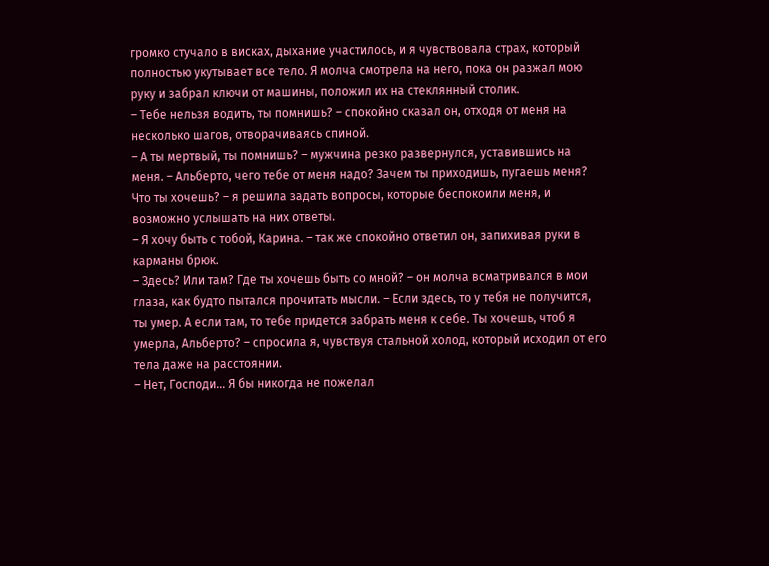громко стучало в висках, дыхание участилось, и я чувствовала страх, который полностью укутывает все тело. Я молча смотрела на него, пока он разжал мою руку и забрал ключи от машины, положил их на стеклянный столик.
– Тебе нельзя водить, ты помнишь? – спокойно сказал он, отходя от меня на несколько шагов, отворачиваясь спиной.
– А ты мертвый, ты помнишь? – мужчина резко развернулся, уставившись на меня. – Альберто, чего тебе от меня надо? Зачем ты приходишь, пугаешь меня? Что ты хочешь? – я решила задать вопросы, которые беспокоили меня, и возможно услышать на них ответы.
– Я хочу быть с тобой, Карина. – так же спокойно ответил он, запихивая руки в карманы брюк.
– Здесь? Или там? Где ты хочешь быть со мной? – он молча всматривался в мои глаза, как будто пытался прочитать мысли. – Если здесь, то у тебя не получится, ты умер. А если там, то тебе придется забрать меня к себе. Ты хочешь, чтоб я умерла, Альберто? – спросила я, чувствуя стальной холод, который исходил от его тела даже на расстоянии.
– Нет, Господи… Я бы никогда не пожелал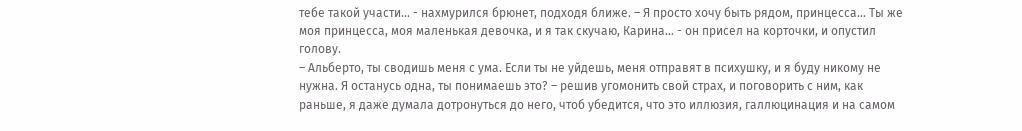тебе такой участи… - нахмурился брюнет, подходя ближе. – Я просто хочу быть рядом, принцесса… Ты же моя принцесса, моя маленькая девочка, и я так скучаю, Карина… - он присел на корточки, и опустил голову.
– Альберто, ты сводишь меня с ума. Если ты не уйдешь, меня отправят в психушку, и я буду никому не нужна. Я останусь одна, ты понимаешь это? – решив угомонить свой страх, и поговорить с ним, как раньше, я даже думала дотронуться до него, чтоб убедится, что это иллюзия, галлюцинация и на самом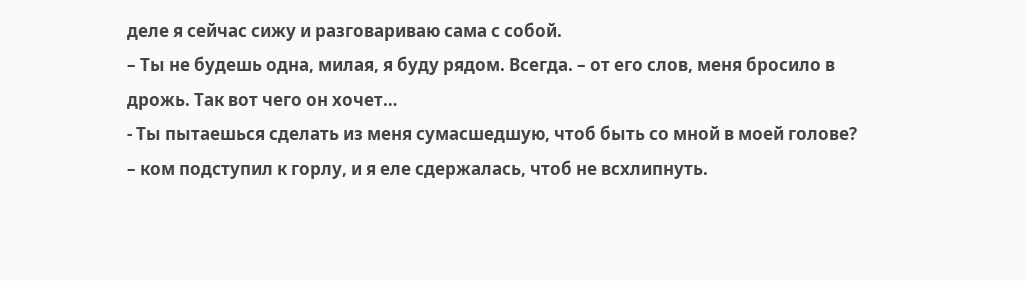деле я сейчас сижу и разговариваю сама с собой.
– Ты не будешь одна, милая, я буду рядом. Всегда. – от его слов, меня бросило в дрожь. Так вот чего он хочет…
- Ты пытаешься сделать из меня сумасшедшую, чтоб быть со мной в моей голове? – ком подступил к горлу, и я еле сдержалась, чтоб не всхлипнуть.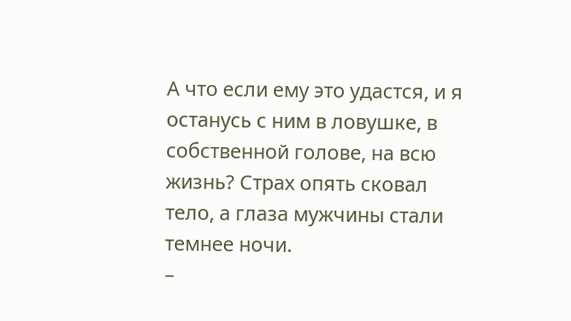А что если ему это удастся, и я останусь с ним в ловушке, в собственной голове, на всю жизнь? Страх опять сковал тело, а глаза мужчины стали темнее ночи.
–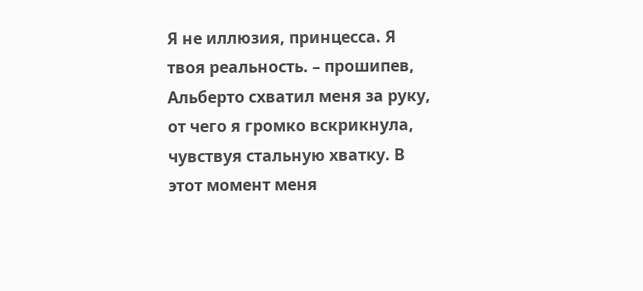Я не иллюзия, принцесса. Я твоя реальность. – прошипев, Альберто схватил меня за руку, от чего я громко вскрикнула, чувствуя стальную хватку. В этот момент меня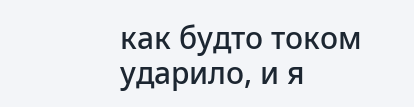как будто током ударило, и я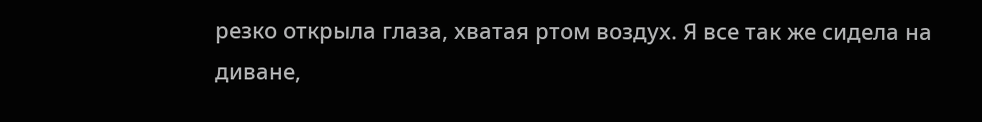резко открыла глаза, хватая ртом воздух. Я все так же сидела на диване,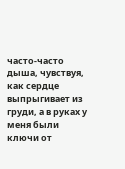часто-часто дыша, чувствуя, как сердце выпрыгивает из груди, а в руках у меня были ключи от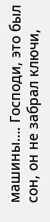машины…. Господи, это был сон, он не забрал ключи,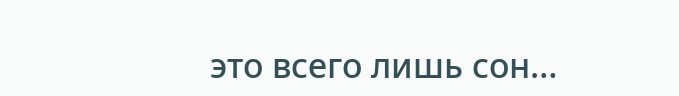это всего лишь сон…